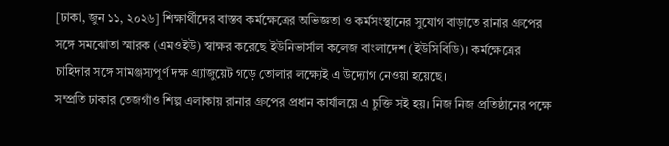[ঢাকা, জুন ১১, ২০২৬] শিক্ষার্থীদের বাস্তব কর্মক্ষেত্রের অভিজ্ঞতা ও কর্মসংস্থানের সুযোগ বাড়াতে রানার গ্রুপের সঙ্গে সমঝোতা স্মারক (এমওইউ) স্বাক্ষর করেছে ইউনিভার্সাল কলেজ বাংলাদেশ (ইউসিবিডি)। কর্মক্ষেত্রের চাহিদার সঙ্গে সামঞ্জস্যপূর্ণ দক্ষ গ্র্যাজুয়েট গড়ে তোলার লক্ষ্যেই এ উদ্যোগ নেওয়া হয়েছে।
সম্প্রতি ঢাকার তেজগাঁও শিল্প এলাকায় রানার গ্রুপের প্রধান কার্যালয়ে এ চুক্তি সই হয়। নিজ নিজ প্রতিষ্ঠানের পক্ষে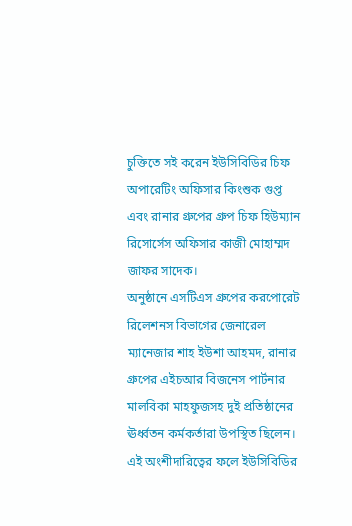চুক্তিতে সই করেন ইউসিবিডির চিফ অপারেটিং অফিসার কিংশুক গুপ্ত এবং রানার গ্রুপের গ্রুপ চিফ হিউম্যান রিসোর্সেস অফিসার কাজী মোহাম্মদ জাফর সাদেক।
অনুষ্ঠানে এসটিএস গ্রুপের করপোরেট রিলেশনস বিভাগের জেনারেল ম্যানেজার শাহ ইউশা আহমদ, রানার গ্রুপের এইচআর বিজনেস পার্টনার মালবিকা মাহফুজসহ দুই প্রতিষ্ঠানের ঊর্ধ্বতন কর্মকর্তারা উপস্থিত ছিলেন।
এই অংশীদারিত্বের ফলে ইউসিবিডির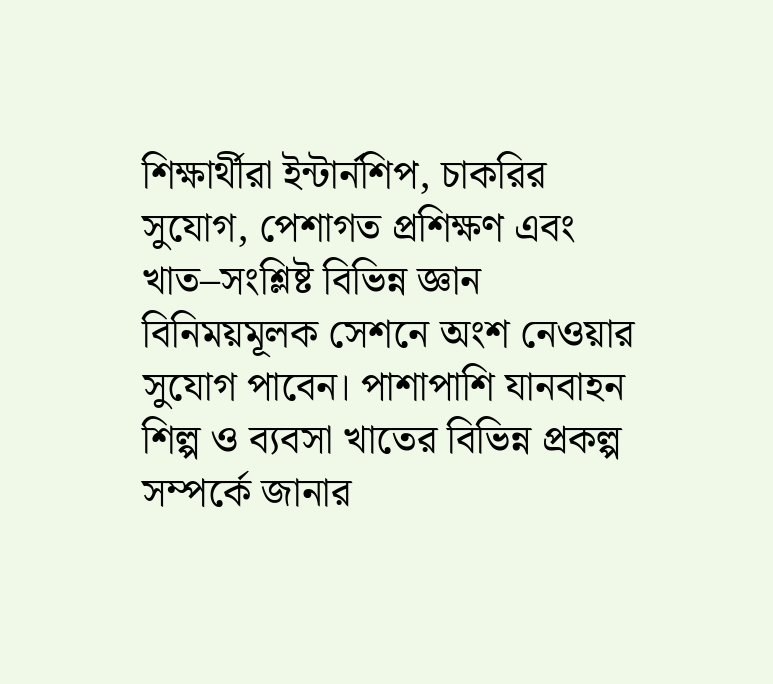শিক্ষার্থীরা ইন্টার্নশিপ, চাকরির সুযোগ, পেশাগত প্রশিক্ষণ এবং খাত–সংশ্লিষ্ট বিভিন্ন জ্ঞান বিনিময়মূলক সেশনে অংশ নেওয়ার সুযোগ পাবেন। পাশাপাশি যানবাহন শিল্প ও ব্যবসা খাতের বিভিন্ন প্রকল্প সম্পর্কে জানার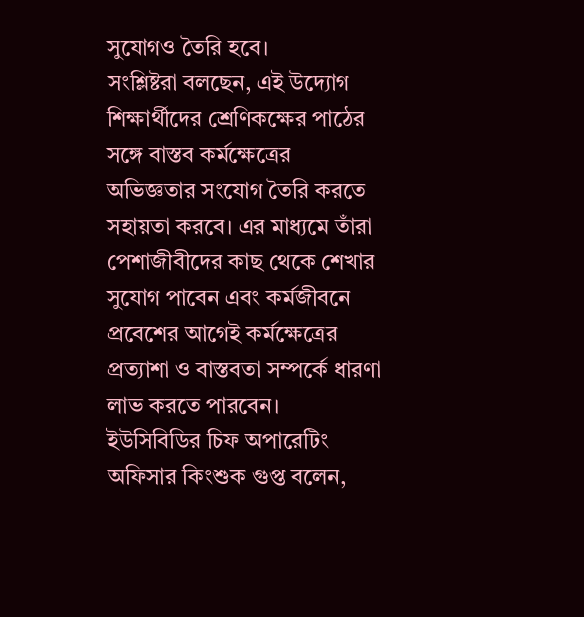সুযোগও তৈরি হবে।
সংশ্লিষ্টরা বলছেন, এই উদ্যোগ শিক্ষার্থীদের শ্রেণিকক্ষের পাঠের সঙ্গে বাস্তব কর্মক্ষেত্রের
অভিজ্ঞতার সংযোগ তৈরি করতে সহায়তা করবে। এর মাধ্যমে তাঁরা পেশাজীবীদের কাছ থেকে শেখার সুযোগ পাবেন এবং কর্মজীবনে প্রবেশের আগেই কর্মক্ষেত্রের প্রত্যাশা ও বাস্তবতা সম্পর্কে ধারণা লাভ করতে পারবেন।
ইউসিবিডির চিফ অপারেটিং অফিসার কিংশুক গুপ্ত বলেন,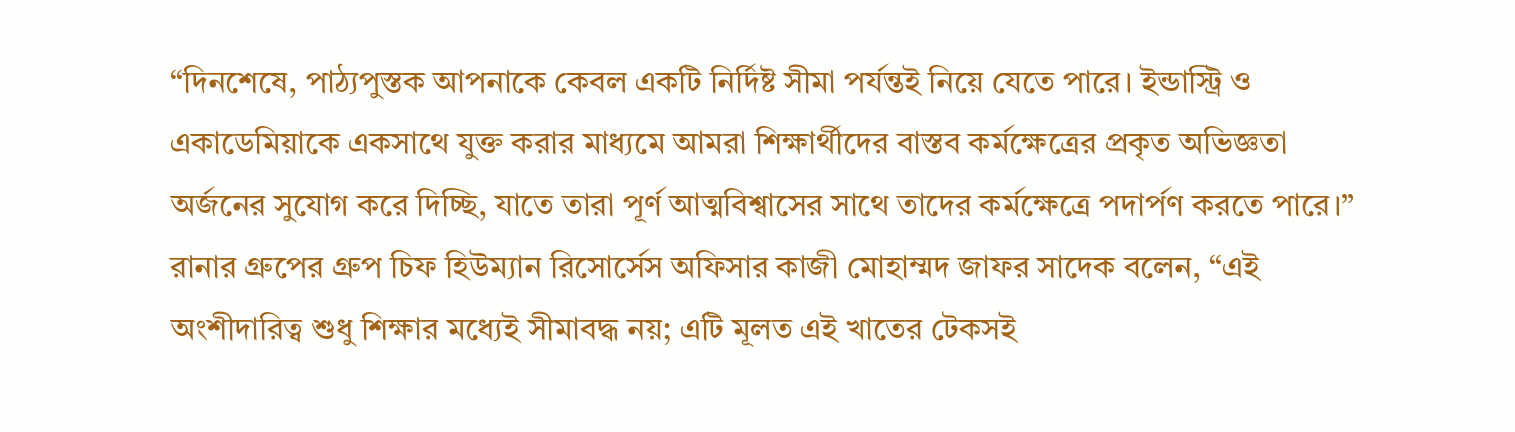“দিনশেষে, পাঠ্যপুস্তক আপনাকে কেবল একটি নির্দিষ্ট সীমা পর্যন্তই নিয়ে যেতে পারে। ইন্ডাস্ট্রি ও একাডেমিয়াকে একসাথে যুক্ত করার মাধ্যমে আমরা শিক্ষার্থীদের বাস্তব কর্মক্ষেত্রের প্রকৃত অভিজ্ঞতা অর্জনের সুযোগ করে দিচ্ছি, যাতে তারা পূর্ণ আত্মবিশ্বাসের সাথে তাদের কর্মক্ষেত্রে পদার্পণ করতে পারে।”
রানার গ্রুপের গ্রুপ চিফ হিউম্যান রিসোর্সেস অফিসার কাজী মোহাম্মদ জাফর সাদেক বলেন, “এই অংশীদারিত্ব শুধু শিক্ষার মধ্যেই সীমাবদ্ধ নয়; এটি মূলত এই খাতের টেকসই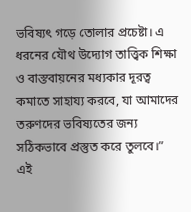ভবিষ্যৎ গড়ে তোলার প্রচেষ্টা। এ ধরনের যৌথ উদ্যোগ তাত্ত্বিক শিক্ষা ও বাস্তবায়নের মধ্যকার দূরত্ব কমাতে সাহায্য করবে, যা আমাদের তরুণদের ভবিষ্যতের জন্য সঠিকভাবে প্রস্তুত করে তুলবে।”
এই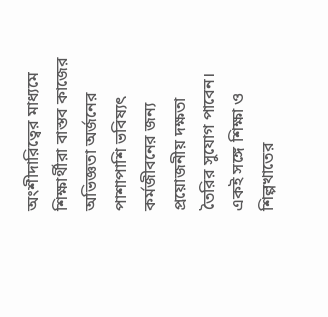অংশীদারিত্বের মাধ্যমে শিক্ষার্থীরা বাস্তব কাজের অভিজ্ঞতা অর্জনের পাশাপাশি ভবিষ্যৎ
কর্মজীবনের জন্য প্রয়োজনীয় দক্ষতা তৈরির সুযোগ পাবেন। একই সঙ্গে শিক্ষা ও শিল্পখাতের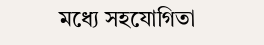মধ্যে সহযোগিতা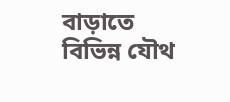বাড়াতে বিভিন্ন যৌথ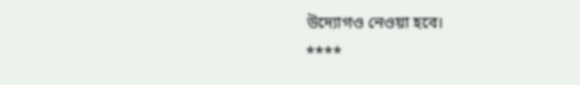উদ্যোগও নেওয়া হবে।
****